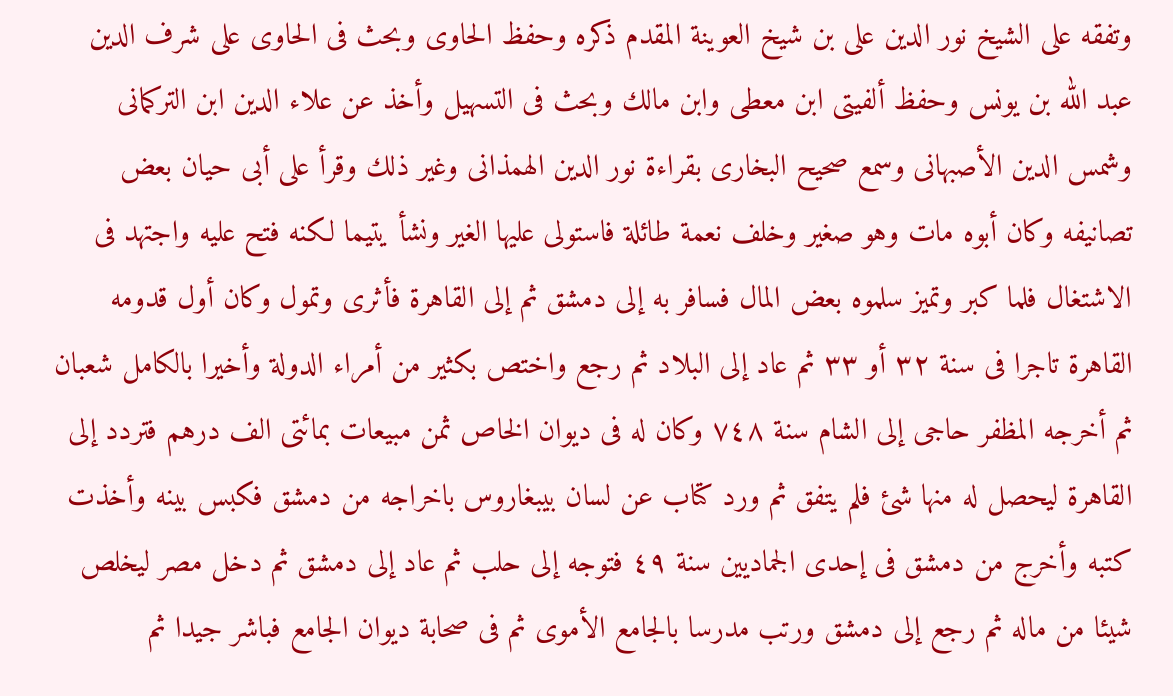وتفقه على الشيخ نور الدين على بن شيخ العوينة المقدم ذكره وحفظ الحاوى وبحث فى الحاوى على شرف الدين عبد الله بن يونس وحفظ ألفيتى ابن معطى وابن مالك وبحث فى التسهيل وأخذ عن علاء الدين ابن التركمانى وشمس الدين الأصبهانى وسمع صحيح البخارى بقراءة نور الدين الهمذانى وغير ذلك وقرأ على أبى حيان بعض تصانيفه وكان أبوه مات وهو صغير وخلف نعمة طائلة فاستولى عليها الغير ونشأ يتيما لكنه فتح عليه واجتهد فى الاشتغال فلما كبر وتميز سلموه بعض المال فسافر به إلى دمشق ثم إلى القاهرة فأثرى وتمول وكان أول قدومه القاهرة تاجرا فى سنة ٣٢ أو ٣٣ ثم عاد إلى البلاد ثم رجع واختص بكثير من أمراء الدولة وأخيرا بالكامل شعبان ثم أخرجه المظفر حاجى إلى الشام سنة ٧٤٨ وكان له فى ديوان الخاص ثمن مبيعات بمائتى الف درهم فتردد إلى القاهرة ليحصل له منها شئ فلم يتفق ثم ورد كتاب عن لسان بيبغاروس باخراجه من دمشق فكبس بينه وأخذت كتبه وأخرج من دمشق فى إحدى الجماديين سنة ٤٩ فتوجه إلى حلب ثم عاد إلى دمشق ثم دخل مصر ليخلص شيئا من ماله ثم رجع إلى دمشق ورتب مدرسا بالجامع الأموى ثم فى صحابة ديوان الجامع فباشر جيدا ثم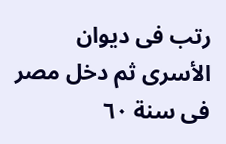رتب فى ديوان الأسرى ثم دخل مصر فى سنة ٦٠